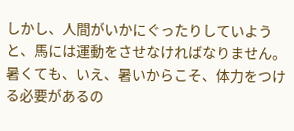しかし、人間がいかにぐったりしていようと、馬には運動をさせなければなりません。暑くても、いえ、暑いからこそ、体力をつける必要があるの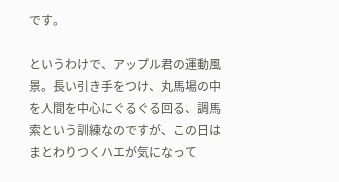です。

というわけで、アップル君の運動風景。長い引き手をつけ、丸馬場の中を人間を中心にぐるぐる回る、調馬索という訓練なのですが、この日はまとわりつくハエが気になって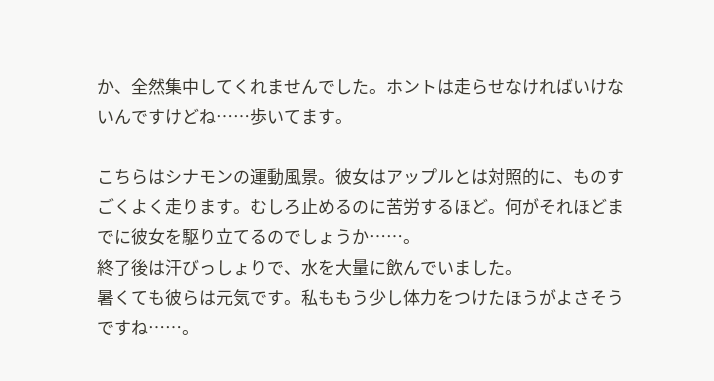か、全然集中してくれませんでした。ホントは走らせなければいけないんですけどね……歩いてます。

こちらはシナモンの運動風景。彼女はアップルとは対照的に、ものすごくよく走ります。むしろ止めるのに苦労するほど。何がそれほどまでに彼女を駆り立てるのでしょうか……。
終了後は汗びっしょりで、水を大量に飲んでいました。
暑くても彼らは元気です。私ももう少し体力をつけたほうがよさそうですね……。